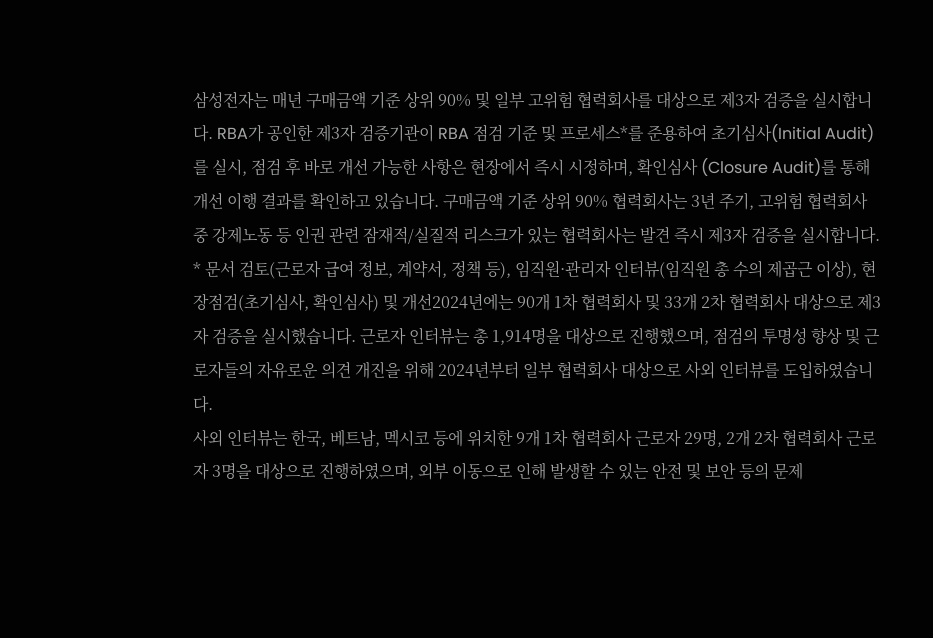삼성전자는 매년 구매금액 기준 상위 90% 및 일부 고위험 협력회사를 대상으로 제3자 검증을 실시합니다. RBA가 공인한 제3자 검증기관이 RBA 점검 기준 및 프로세스*를 준용하여 초기심사(Initial Audit)를 실시, 점검 후 바로 개선 가능한 사항은 현장에서 즉시 시정하며, 확인심사 (Closure Audit)를 통해 개선 이행 결과를 확인하고 있습니다. 구매금액 기준 상위 90% 협력회사는 3년 주기, 고위험 협력회사 중 강제노동 등 인권 관련 잠재적/실질적 리스크가 있는 협력회사는 발견 즉시 제3자 검증을 실시합니다.
* 문서 검토(근로자 급여 정보, 계약서, 정책 등), 임직원·관리자 인터뷰(임직원 총 수의 제곱근 이상), 현장점검(초기심사, 확인심사) 및 개선2024년에는 90개 1차 협력회사 및 33개 2차 협력회사 대상으로 제3자 검증을 실시했습니다. 근로자 인터뷰는 총 1,914명을 대상으로 진행했으며, 점검의 투명성 향상 및 근로자들의 자유로운 의견 개진을 위해 2024년부터 일부 협력회사 대상으로 사외 인터뷰를 도입하였습니다.
사외 인터뷰는 한국, 베트남, 멕시코 등에 위치한 9개 1차 협력회사 근로자 29명, 2개 2차 협력회사 근로자 3명을 대상으로 진행하였으며, 외부 이동으로 인해 발생할 수 있는 안전 및 보안 등의 문제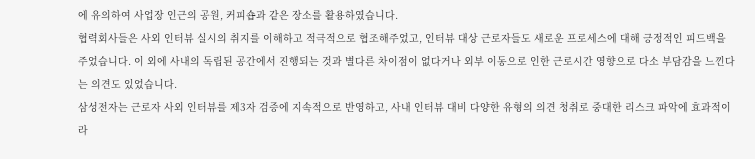에 유의하여 사업장 인근의 공원, 커피숍과 같은 장소를 활용하였습니다.
협력회사들은 사외 인터뷰 실시의 취지를 이해하고 적극적으로 협조해주었고, 인터뷰 대상 근로자들도 새로운 프로세스에 대해 긍정적인 피드백을 주었습니다. 이 외에 사내의 독립된 공간에서 진행되는 것과 별다른 차이점이 없다거나 외부 이동으로 인한 근로시간 영향으로 다소 부담감을 느낀다는 의견도 있었습니다.
삼성전자는 근로자 사외 인터뷰를 제3자 검증에 지속적으로 반영하고, 사내 인터뷰 대비 다양한 유형의 의견 청취로 중대한 리스크 파악에 효과적이라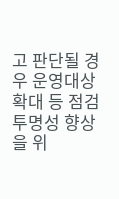고 판단될 경우 운영대상 확대 등 점검 투명성 향상을 위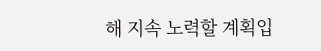해 지속 노력할 계획입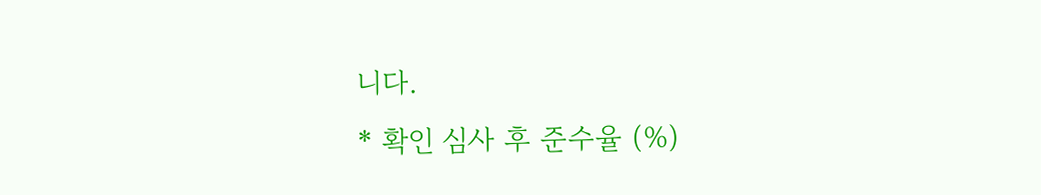니다.
* 확인 심사 후 준수율 (%)